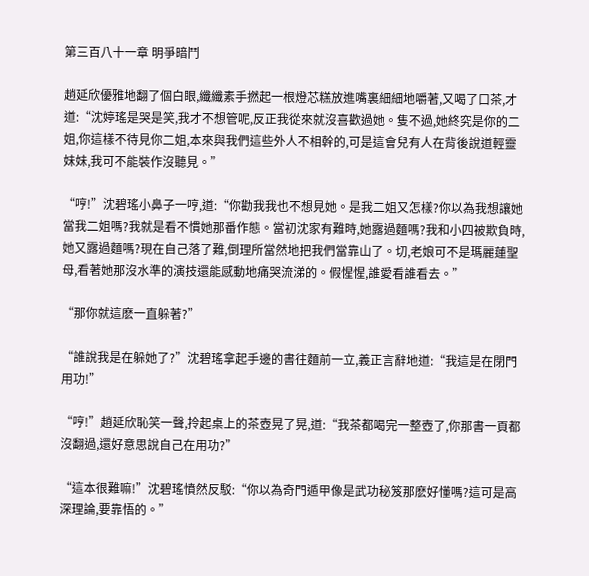第三百八十一章 明爭暗鬥

趙延欣優雅地翻了個白眼,纖纖素手撚起一根燈芯糕放進嘴裏細細地嚼著,又喝了口茶,才道:“沈婷瑤是哭是笑,我才不想管呢,反正我從來就沒喜歡過她。隻不過,她終究是你的二姐,你這樣不待見你二姐,本來與我們這些外人不相幹的,可是這會兒有人在背後說道輕靈妹妹,我可不能裝作沒聽見。”

“哼!”沈碧瑤小鼻子一哼,道:“你勸我我也不想見她。是我二姐又怎樣?你以為我想讓她當我二姐嗎?我就是看不慣她那番作態。當初沈家有難時,她露過麵嗎?我和小四被欺負時,她又露過麵嗎?現在自己落了難,倒理所當然地把我們當靠山了。切,老娘可不是瑪麗蓮聖母,看著她那沒水準的演技還能感動地痛哭流涕的。假惺惺,誰愛看誰看去。”

“那你就這麽一直躲著?”

“誰說我是在躲她了?”沈碧瑤拿起手邊的書往麵前一立,義正言辭地道:“我這是在閉門用功!”

“哼!”趙延欣恥笑一聲,拎起桌上的茶壺晃了晃,道:“我茶都喝完一整壺了,你那書一頁都沒翻過,還好意思說自己在用功?”

“這本很難嘛!”沈碧瑤憤然反駁:“你以為奇門遁甲像是武功秘笈那麽好懂嗎?這可是高深理論,要靠悟的。”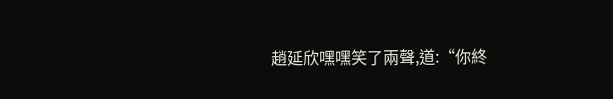趙延欣嘿嘿笑了兩聲,道:“你終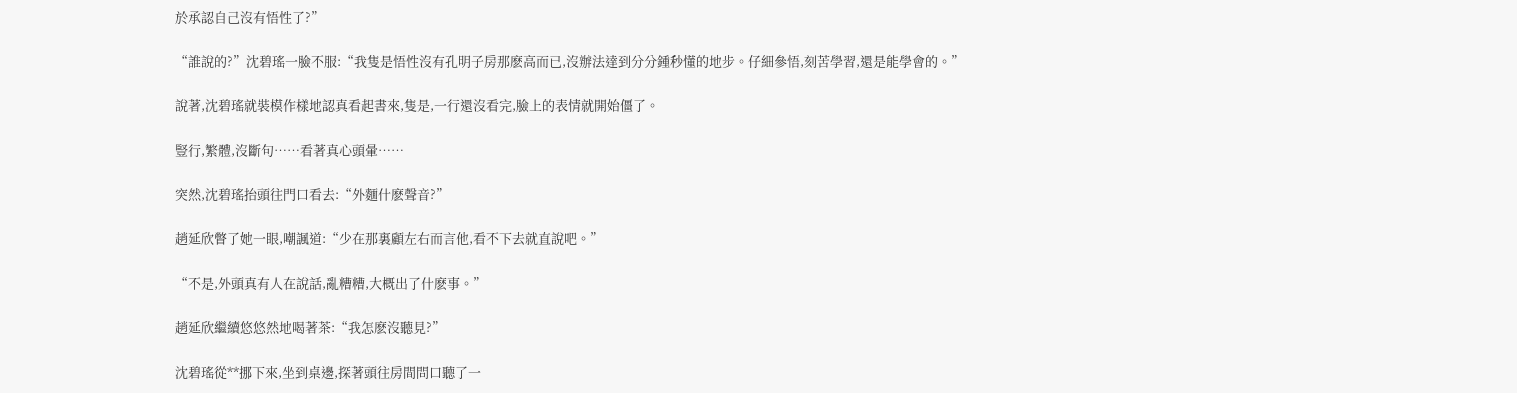於承認自己沒有悟性了?”

“誰說的?”沈碧瑤一臉不服:“我隻是悟性沒有孔明子房那麽高而已,沒辦法達到分分鍾秒懂的地步。仔細參悟,刻苦學習,還是能學會的。”

說著,沈碧瑤就裝模作樣地認真看起書來,隻是,一行還沒看完,臉上的表情就開始僵了。

豎行,繁體,沒斷句……看著真心頭暈……

突然,沈碧瑤抬頭往門口看去:“外麵什麽聲音?”

趙延欣瞥了她一眼,嘲諷道:“少在那裏顧左右而言他,看不下去就直說吧。”

“不是,外頭真有人在說話,亂糟糟,大概出了什麽事。”

趙延欣繼續悠悠然地喝著茶:“我怎麽沒聽見?”

沈碧瑤從**挪下來,坐到桌邊,探著頭往房間問口聽了一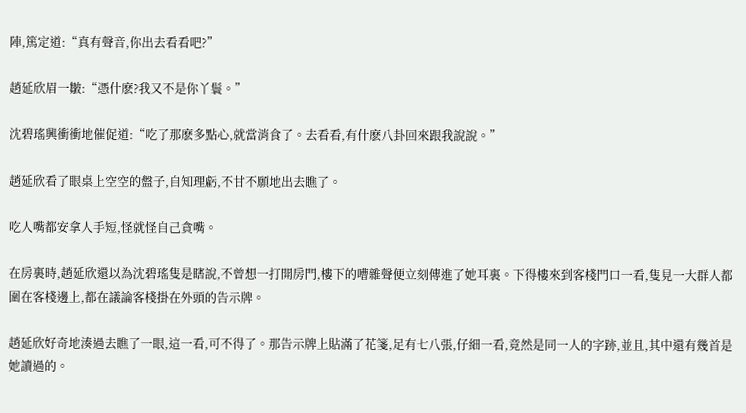陣,篤定道:“真有聲音,你出去看看吧?”

趙延欣眉一皺:“憑什麽?我又不是你丫鬟。”

沈碧瑤興衝衝地催促道:“吃了那麽多點心,就當消食了。去看看,有什麽八卦回來跟我說說。”

趙延欣看了眼桌上空空的盤子,自知理虧,不甘不願地出去瞧了。

吃人嘴都安拿人手短,怪就怪自己貪嘴。

在房裏時,趙延欣還以為沈碧瑤隻是瞎說,不曾想一打開房門,樓下的嘈雜聲便立刻傳進了她耳裏。下得樓來到客棧門口一看,隻見一大群人都圍在客棧邊上,都在議論客棧掛在外頭的告示牌。

趙延欣好奇地湊過去瞧了一眼,這一看,可不得了。那告示牌上貼滿了花箋,足有七八張,仔細一看,竟然是同一人的字跡,並且,其中還有幾首是她讀過的。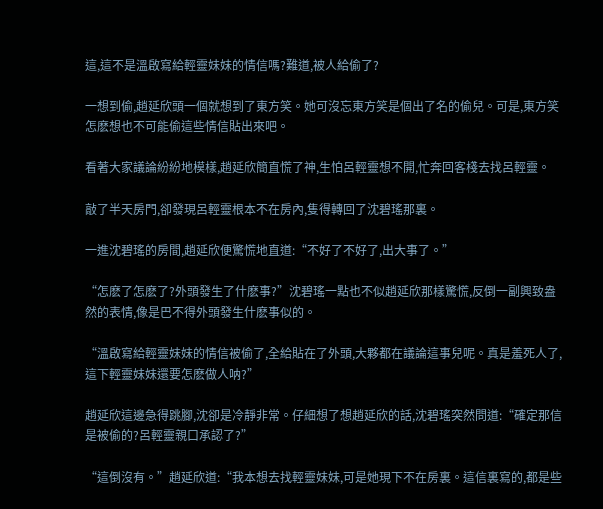這,這不是溫啟寫給輕靈妹妹的情信嗎?難道,被人給偷了?

一想到偷,趙延欣頭一個就想到了東方笑。她可沒忘東方笑是個出了名的偷兒。可是,東方笑怎麽想也不可能偷這些情信貼出來吧。

看著大家議論紛紛地模樣,趙延欣簡直慌了神,生怕呂輕靈想不開,忙奔回客棧去找呂輕靈。

敲了半天房門,卻發現呂輕靈根本不在房內,隻得轉回了沈碧瑤那裏。

一進沈碧瑤的房間,趙延欣便驚慌地直道:“不好了不好了,出大事了。”

“怎麽了怎麽了?外頭發生了什麽事?”沈碧瑤一點也不似趙延欣那樣驚慌,反倒一副興致盎然的表情,像是巴不得外頭發生什麽事似的。

“溫啟寫給輕靈妹妹的情信被偷了,全給貼在了外頭,大夥都在議論這事兒呢。真是羞死人了,這下輕靈妹妹還要怎麽做人呐?”

趙延欣這邊急得跳腳,沈卻是冷靜非常。仔細想了想趙延欣的話,沈碧瑤突然問道:“確定那信是被偷的?呂輕靈親口承認了?”

“這倒沒有。”趙延欣道:“我本想去找輕靈妹妹,可是她現下不在房裏。這信裏寫的,都是些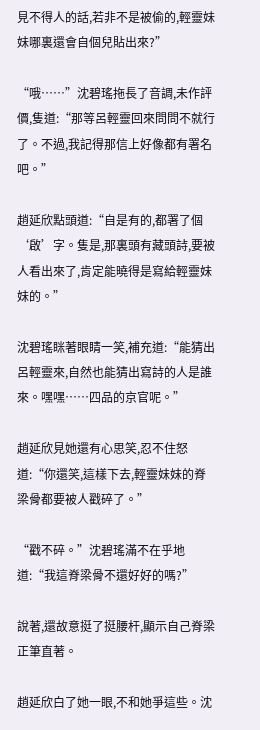見不得人的話,若非不是被偷的,輕靈妹妹哪裏還會自個兒貼出來?”

“哦……”沈碧瑤拖長了音調,未作評價,隻道:“那等呂輕靈回來問問不就行了。不過,我記得那信上好像都有署名吧。”

趙延欣點頭道:“自是有的,都署了個‘啟’字。隻是,那裏頭有藏頭詩,要被人看出來了,肯定能曉得是寫給輕靈妹妹的。”

沈碧瑤眯著眼睛一笑,補充道:“能猜出呂輕靈來,自然也能猜出寫詩的人是誰來。嘿嘿……四品的京官呢。”

趙延欣見她還有心思笑,忍不住怒道:“你還笑,這樣下去,輕靈妹妹的脊梁骨都要被人戳碎了。”

“戳不碎。”沈碧瑤滿不在乎地道:“我這脊梁骨不還好好的嗎?”

說著,還故意挺了挺腰杆,顯示自己脊梁正筆直著。

趙延欣白了她一眼,不和她爭這些。沈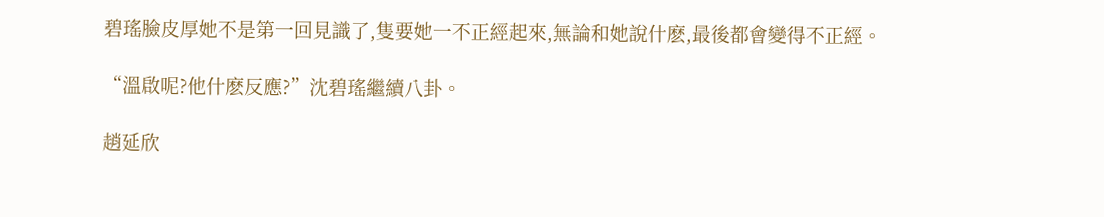碧瑤臉皮厚她不是第一回見識了,隻要她一不正經起來,無論和她說什麽,最後都會變得不正經。

“溫啟呢?他什麽反應?”沈碧瑤繼續八卦。

趙延欣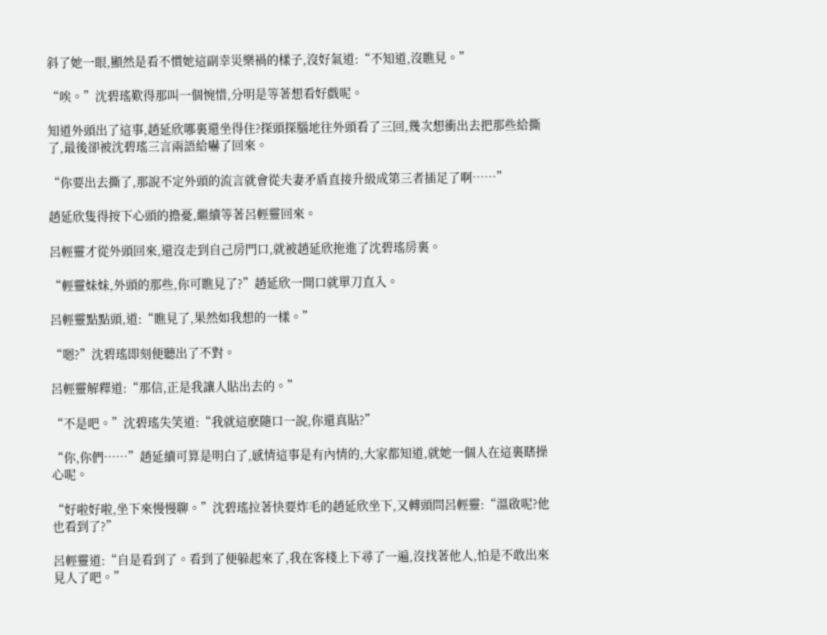斜了她一眼,顯然是看不慣她這副幸災樂禍的樣子,沒好氣道:“不知道,沒瞧見。”

“唉。”沈碧瑤歎得那叫一個惋惜,分明是等著想看好戲呢。

知道外頭出了這事,趙延欣哪裏還坐得住?探頭探腦地往外頭看了三回,幾次想衝出去把那些給撕了,最後卻被沈碧瑤三言兩語給嚇了回來。

“你要出去撕了,那說不定外頭的流言就會從夫妻矛盾直接升級成第三者插足了啊……”

趙延欣隻得按下心頭的擔憂,繼續等著呂輕靈回來。

呂輕靈才從外頭回來,還沒走到自己房門口,就被趙延欣拖進了沈碧瑤房裏。

“輕靈妹妹,外頭的那些,你可瞧見了?”趙延欣一開口就單刀直入。

呂輕靈點點頭,道:“瞧見了,果然如我想的一樣。”

“嗯?”沈碧瑤即刻便聽出了不對。

呂輕靈解釋道:“那信,正是我讓人貼出去的。”

“不是吧。”沈碧瑤失笑道:“我就這麽隨口一說,你還真貼?”

“你,你們……”趙延續可算是明白了,感情這事是有內情的,大家都知道,就她一個人在這裏瞎操心呢。

“好啦好啦,坐下來慢慢聊。”沈碧瑤拉著快要炸毛的趙延欣坐下,又轉頭問呂輕靈:“溫啟呢?他也看到了?”

呂輕靈道:“自是看到了。看到了便躲起來了,我在客棧上下尋了一遍,沒找著他人,怕是不敢出來見人了吧。”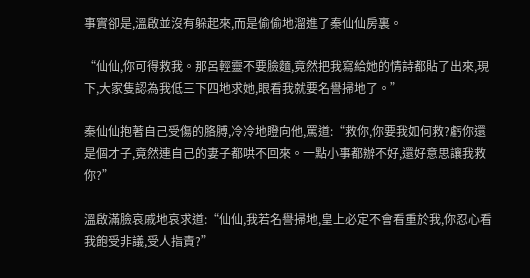事實卻是,溫啟並沒有躲起來,而是偷偷地溜進了秦仙仙房裏。

“仙仙,你可得救我。那呂輕靈不要臉麵,竟然把我寫給她的情詩都貼了出來,現下,大家隻認為我低三下四地求她,眼看我就要名譽掃地了。”

秦仙仙抱著自己受傷的胳膊,冷冷地瞪向他,罵道:“救你,你要我如何救?虧你還是個才子,竟然連自己的妻子都哄不回來。一點小事都辦不好,還好意思讓我救你?”

溫啟滿臉哀戚地哀求道:“仙仙,我若名譽掃地,皇上必定不會看重於我,你忍心看我飽受非議,受人指責?”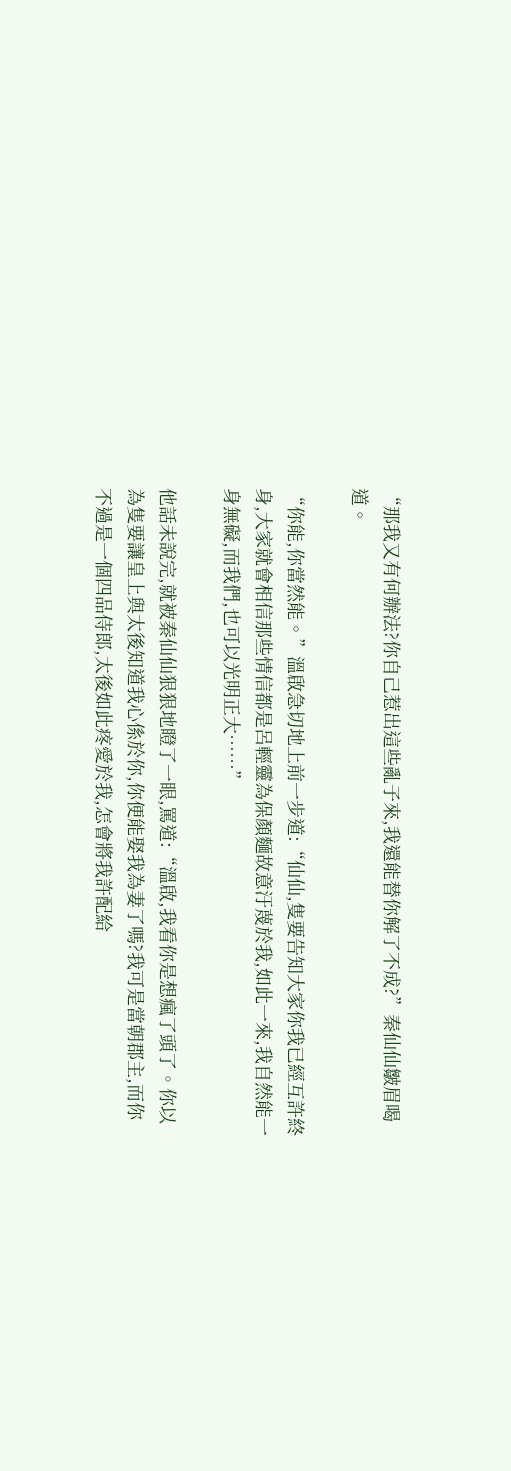“那我又有何辦法?你自己惹出這些亂子來,我還能替你解了不成?”秦仙仙皺眉喝道。

“你能,你當然能。”溫啟急切地上前一步道:“仙仙,隻要告知大家你我已經互許終身,大家就會相信那些情信都是呂輕靈為保顏麵故意汙蔑於我,如此一來,我自然能一身無礙,而我們,也可以光明正大……”

他話未說完,就被秦仙仙狠狠地瞪了一眼,罵道:“溫啟,我看你是想瘋了頭了。你以為隻要讓皇上與太後知道我心係於你,你便能娶我為妻了嗎?我可是當朝郡主,而你不過是一個四品侍郎,太後如此疼愛於我,怎會將我許配給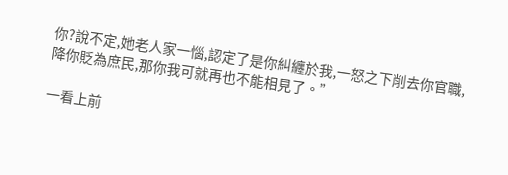你?說不定,她老人家一惱,認定了是你糾纏於我,一怒之下削去你官職,降你貶為庶民,那你我可就再也不能相見了。”

一看上前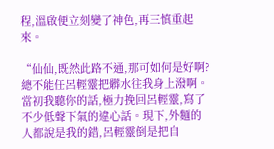程,溫啟便立刻變了神色,再三慎重起來。

“仙仙,既然此路不通,那可如何是好啊?總不能任呂輕靈把髒水往我身上潑啊。當初我聽你的話,極力挽回呂輕靈,寫了不少低聲下氣的違心話。現下,外麵的人都說是我的錯,呂輕靈倒是把自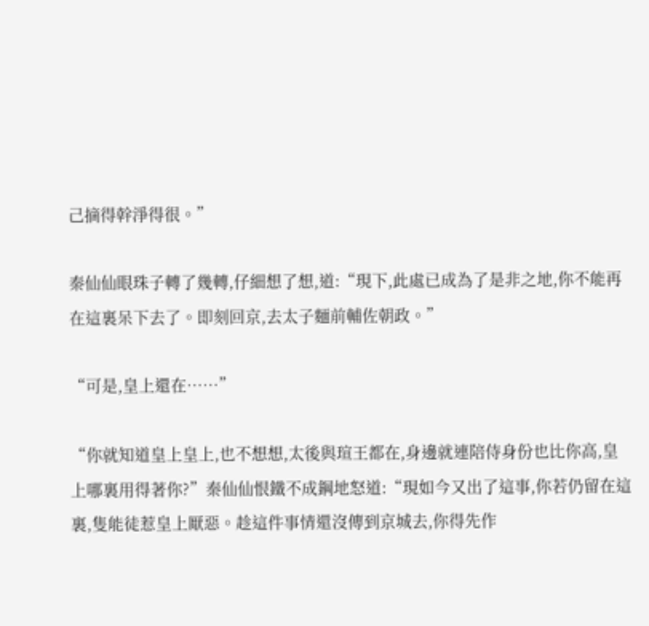己摘得幹淨得很。”

秦仙仙眼珠子轉了幾轉,仔細想了想,道:“現下,此處已成為了是非之地,你不能再在這裏呆下去了。即刻回京,去太子麵前輔佐朝政。”

“可是,皇上還在……”

“你就知道皇上皇上,也不想想,太後與瑄王都在,身邊就連陪侍身份也比你高,皇上哪裏用得著你?”秦仙仙恨鐵不成鋼地怒道:“現如今又出了這事,你若仍留在這裏,隻能徒惹皇上厭惡。趁這件事情還沒傳到京城去,你得先作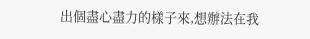出個盡心盡力的樣子來,想辦法在我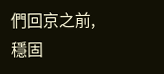們回京之前,穩固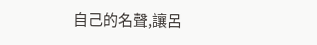自己的名聲,讓呂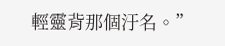輕靈背那個汙名。”